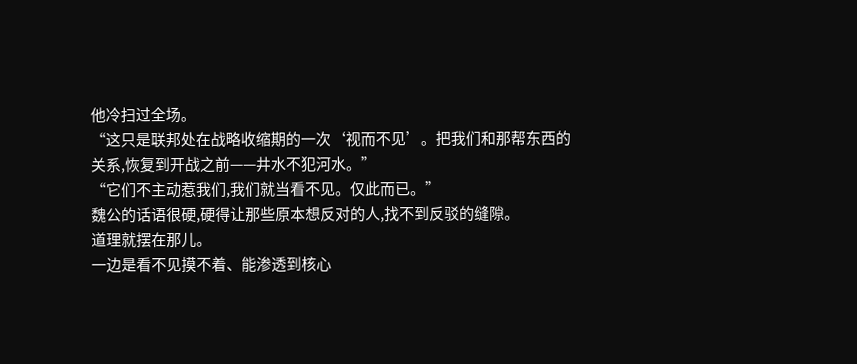他冷扫过全场。
“这只是联邦处在战略收缩期的一次‘视而不见’。把我们和那帮东西的关系,恢复到开战之前——井水不犯河水。”
“它们不主动惹我们,我们就当看不见。仅此而已。”
魏公的话语很硬,硬得让那些原本想反对的人,找不到反驳的缝隙。
道理就摆在那儿。
一边是看不见摸不着、能渗透到核心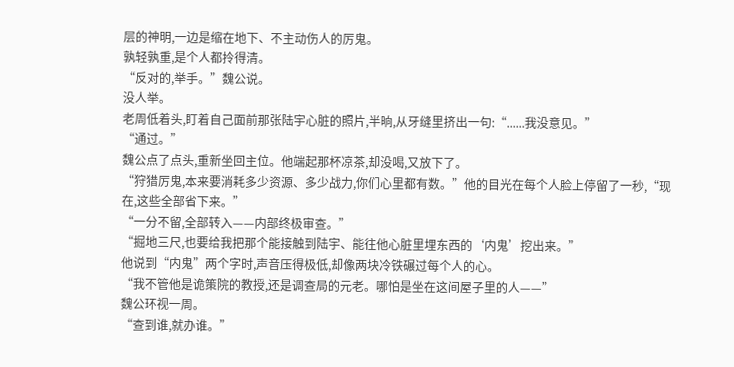层的神明,一边是缩在地下、不主动伤人的厉鬼。
孰轻孰重,是个人都拎得清。
“反对的,举手。”魏公说。
没人举。
老周低着头,盯着自己面前那张陆宇心脏的照片,半晌,从牙缝里挤出一句:“......我没意见。”
“通过。”
魏公点了点头,重新坐回主位。他端起那杯凉茶,却没喝,又放下了。
“狩猎厉鬼,本来要消耗多少资源、多少战力,你们心里都有数。”他的目光在每个人脸上停留了一秒,“现在,这些全部省下来。”
“一分不留,全部转入——内部终极审查。”
“掘地三尺,也要给我把那个能接触到陆宇、能往他心脏里埋东西的‘内鬼’挖出来。”
他说到“内鬼”两个字时,声音压得极低,却像两块冷铁碾过每个人的心。
“我不管他是诡策院的教授,还是调查局的元老。哪怕是坐在这间屋子里的人——”
魏公环视一周。
“查到谁,就办谁。”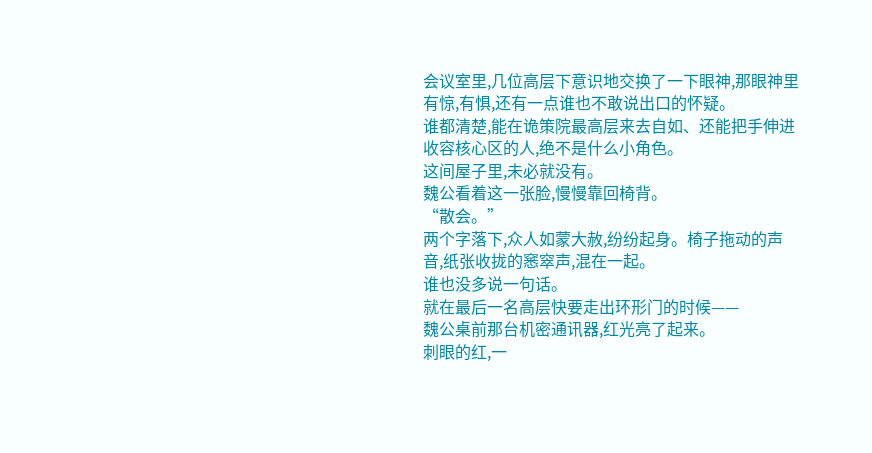会议室里,几位高层下意识地交换了一下眼神,那眼神里有惊,有惧,还有一点谁也不敢说出口的怀疑。
谁都清楚,能在诡策院最高层来去自如、还能把手伸进收容核心区的人,绝不是什么小角色。
这间屋子里,未必就没有。
魏公看着这一张脸,慢慢靠回椅背。
“散会。”
两个字落下,众人如蒙大赦,纷纷起身。椅子拖动的声音,纸张收拢的窸窣声,混在一起。
谁也没多说一句话。
就在最后一名高层快要走出环形门的时候——
魏公桌前那台机密通讯器,红光亮了起来。
刺眼的红,一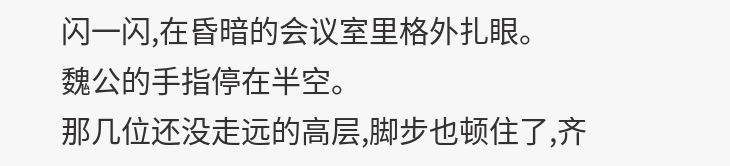闪一闪,在昏暗的会议室里格外扎眼。
魏公的手指停在半空。
那几位还没走远的高层,脚步也顿住了,齐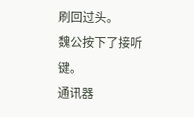刷回过头。
魏公按下了接听键。
通讯器